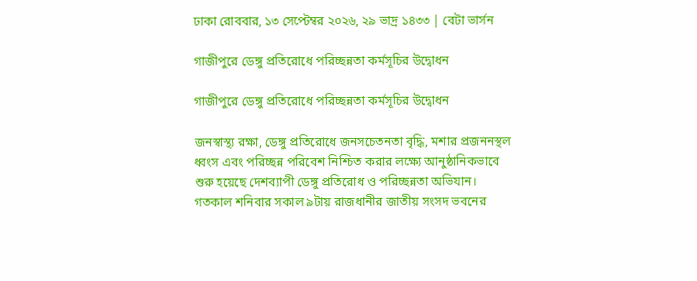ঢাকা রোববার, ১৩ সেপ্টেম্বর ২০২৬, ২৯ ভাদ্র ১৪৩৩ | বেটা ভার্সন

গাজীপুরে ডেঙ্গু প্রতিরোধে পরিচ্ছন্নতা কর্মসূচির উদ্বোধন

গাজীপুরে ডেঙ্গু প্রতিরোধে পরিচ্ছন্নতা কর্মসূচির উদ্বোধন

জনস্বাস্থ্য রক্ষা, ডেঙ্গু প্রতিরোধে জনসচেতনতা বৃদ্ধি, মশার প্রজননস্থল ধ্বংস এবং পরিচ্ছন্ন পরিবেশ নিশ্চিত করার লক্ষ্যে আনুষ্ঠানিকভাবে শুরু হয়েছে দেশব্যাপী ডেঙ্গু প্রতিরোধ ও পরিচ্ছন্নতা অভিযান। গতকাল শনিবার সকাল ৯টায় রাজধানীর জাতীয় সংসদ ভবনের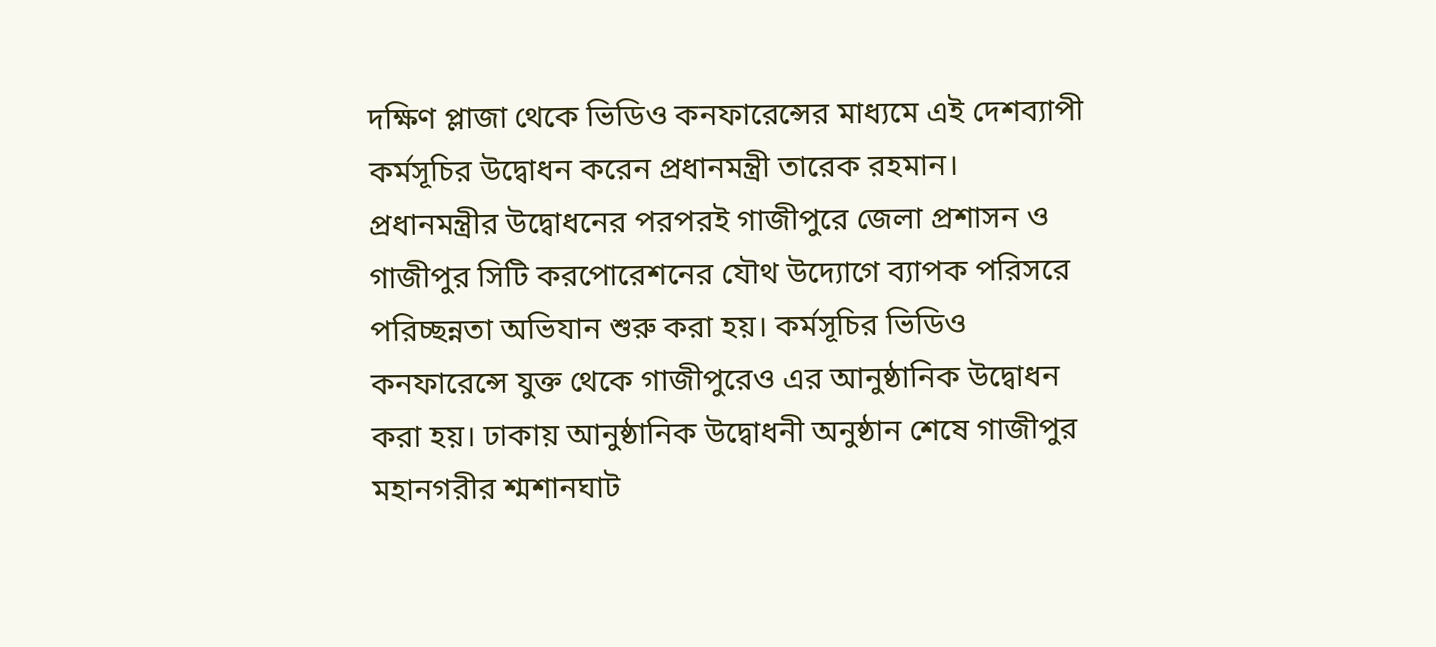দক্ষিণ প্লাজা থেকে ভিডিও কনফারেন্সের মাধ্যমে এই দেশব্যাপী কর্মসূচির উদ্বোধন করেন প্রধানমন্ত্রী তারেক রহমান। প্রধানমন্ত্রীর উদ্বোধনের পরপরই গাজীপুরে জেলা প্রশাসন ও গাজীপুর সিটি করপোরেশনের যৌথ উদ্যোগে ব্যাপক পরিসরে পরিচ্ছন্নতা অভিযান শুরু করা হয়। কর্মসূচির ভিডিও কনফারেন্সে যুক্ত থেকে গাজীপুরেও এর আনুষ্ঠানিক উদ্বোধন করা হয়। ঢাকায় আনুষ্ঠানিক উদ্বোধনী অনুষ্ঠান শেষে গাজীপুর মহানগরীর শ্মশানঘাট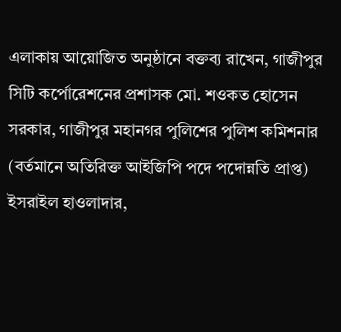এলাকায় আয়োজিত অনুষ্ঠানে বক্তব্য রাখেন, গাজীপুর সিটি কর্পোরেশনের প্রশাসক মো. শওকত হোসেন সরকার, গাজীপুর মহানগর পুলিশের পুলিশ কমিশনার (বর্তমানে অতিরিক্ত আইজিপি পদে পদোন্নতি প্রাপ্ত) ইসরাইল হাওলাদার,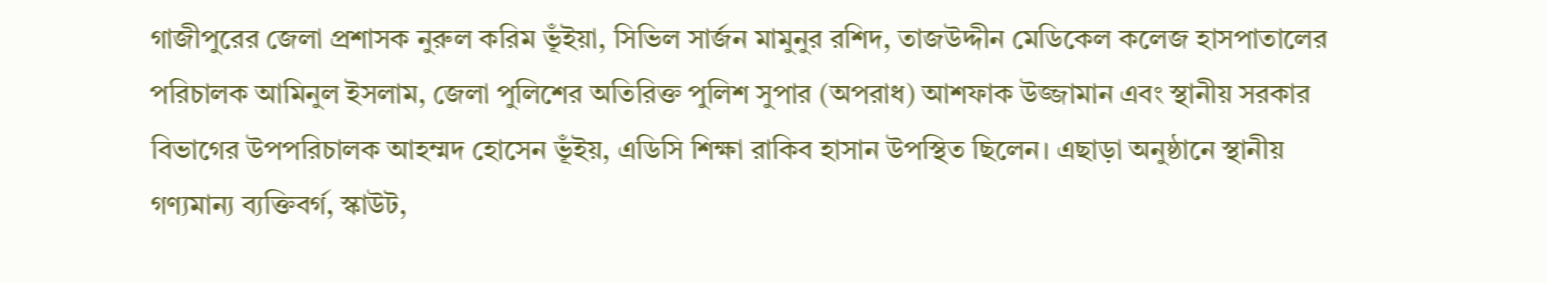গাজীপুরের জেলা প্রশাসক নুরুল করিম ভূঁইয়া, সিভিল সার্জন মামুনুর রশিদ, তাজউদ্দীন মেডিকেল কলেজ হাসপাতালের পরিচালক আমিনুল ইসলাম, জেলা পুলিশের অতিরিক্ত পুলিশ সুপার (অপরাধ) আশফাক উজ্জামান এবং স্থানীয় সরকার বিভাগের উপপরিচালক আহম্মদ হোসেন ভূঁইয়, এডিসি শিক্ষা রাকিব হাসান উপস্থিত ছিলেন। এছাড়া অনুষ্ঠানে স্থানীয় গণ্যমান্য ব্যক্তিবর্গ, স্কাউট,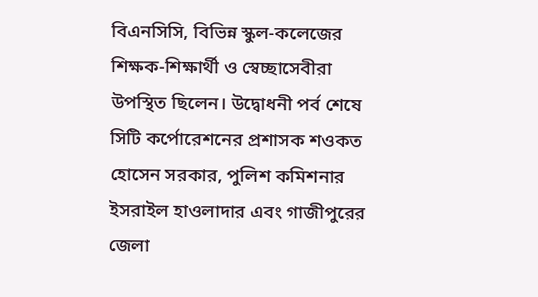বিএনসিসি, বিভিন্ন স্কুল-কলেজের শিক্ষক-শিক্ষার্থী ও স্বেচ্ছাসেবীরা উপস্থিত ছিলেন। উদ্বোধনী পর্ব শেষে সিটি কর্পোরেশনের প্রশাসক শওকত হোসেন সরকার, পুলিশ কমিশনার ইসরাইল হাওলাদার এবং গাজীপুরের জেলা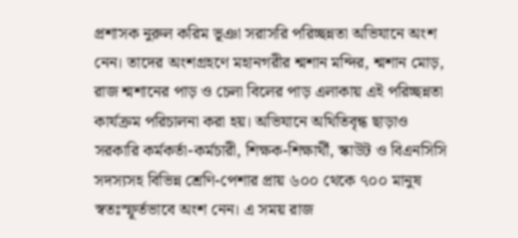প্রশাসক নুরুল করিম ভূঞা সরাসরি পরিচ্ছন্নতা অভিযানে অংশ নেন। তাদের অংশগ্রহণে মহানগরীর শ্মশান মন্দির, শ্মশান মোড়, রাজ শ্মশানের পাড় ও চেলা বিলের পাড় এলাকায় এই পরিচ্ছন্নতা কার্যক্রম পরিচালনা করা হয়। অভিযানে অথিতিবৃন্ধ ছাড়াও সরকারি কর্মকর্তা-কর্মচারী, শিক্ষক-শিক্ষার্থী, স্কাউট ও বিএনসিসি সদস্যসহ বিভিন্ন শ্রেণি-পেশার প্রায় ৬০০ থেকে ৭০০ মানুষ স্বতঃস্ফূর্তভাবে অংশ নেন। এ সময় রাজ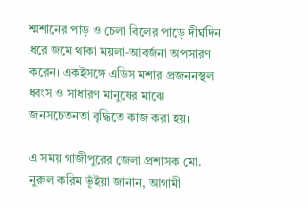শ্মশানের পাড় ও চেলা বিলের পাড়ে দীর্ঘদিন ধরে জমে থাকা ময়লা-আবর্জনা অপসারণ করেন। একইসঙ্গে এডিস মশার প্রজননস্থল ধ্বংস ও সাধারণ মানুষের মাঝে জনসচেতনতা বৃদ্ধিতে কাজ করা হয়।

এ সময় গাজীপুরের জেলা প্রশাসক মো. নুরুল করিম ভূঁইয়া জানান, আগামী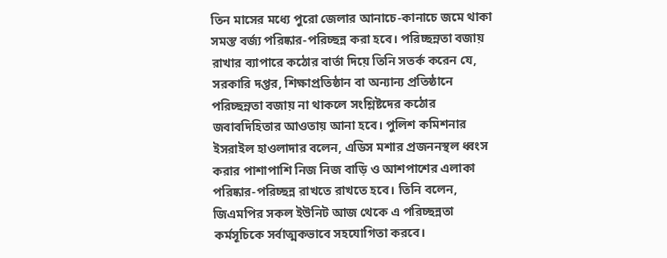তিন মাসের মধ্যে পুরো জেলার আনাচে-কানাচে জমে থাকা সমস্ত বর্জ্য পরিষ্কার-পরিচ্ছন্ন করা হবে। পরিচ্ছন্নতা বজায় রাখার ব্যাপারে কঠোর বার্তা দিয়ে তিনি সতর্ক করেন যে, সরকারি দপ্তর, শিক্ষাপ্রতিষ্ঠান বা অন্যান্য প্রতিষ্ঠানে পরিচ্ছন্নতা বজায় না থাকলে সংশ্লিষ্টদের কঠোর জবাবদিহিতার আওতায় আনা হবে। পুলিশ কমিশনার ইসরাইল হাওলাদার বলেন, এডিস মশার প্রজননস্থল ধ্বংস করার পাশাপাশি নিজ নিজ বাড়ি ও আশপাশের এলাকা পরিষ্কার-পরিচ্ছন্ন রাখতে রাখতে হবে। তিনি বলেন, জিএমপির সকল ইউনিট আজ থেকে এ পরিচ্ছন্নতা কর্মসূচিকে সর্বাত্মকভাবে সহযোগিতা করবে।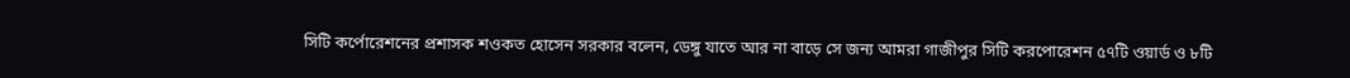সিটি কর্পোরেশনের প্রশাসক শওকত হোসেন সরকার বলেন, ডেঙ্গু যাতে আর না বাড়ে সে জন্য আমরা গাজীপুর সিটি করপোরেশন ৫৭টি ওয়ার্ড ও ৮টি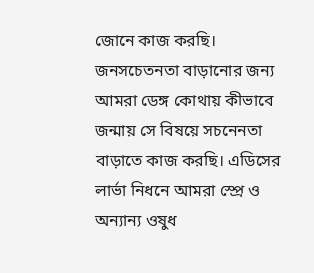জোনে কাজ করছি। জনসচেতনতা বাড়ানোর জন্য আমরা ডেঙ্গ কোথায় কীভাবে জন্মায় সে বিষয়ে সচনেনতা বাড়াতে কাজ করছি। এডিসের লার্ভা নিধনে আমরা স্প্রে ও অন্যান্য ওষুধ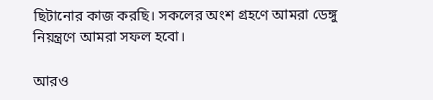ছিটানোর কাজ করছি। সকলের অংশ গ্রহণে আমরা ডেঙ্গু নিয়ন্ত্রণে আমরা সফল হবো।

আরও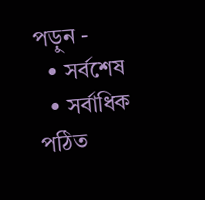পড়ুন -
  • সর্বশেষ
  • সর্বাধিক পঠিত